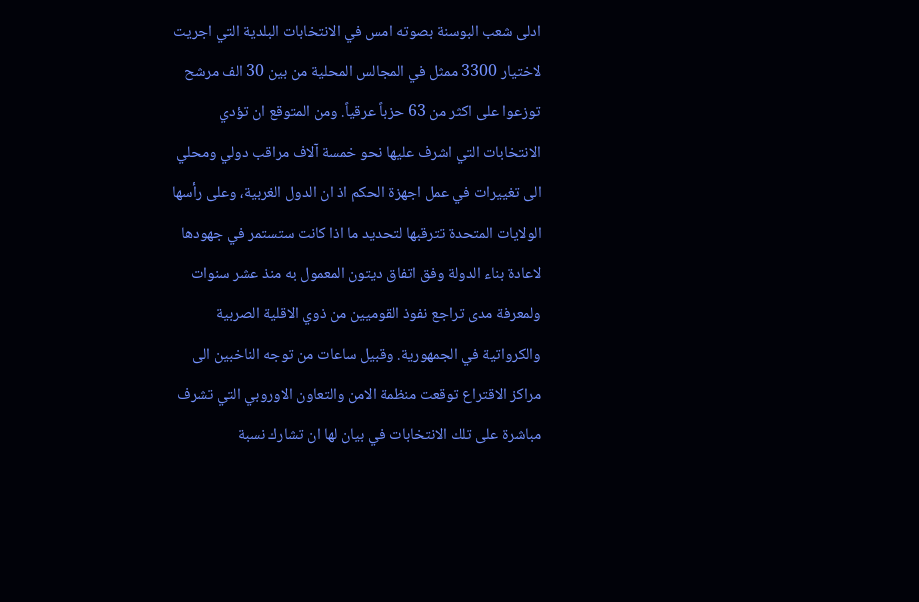ادلى شعب البوسنة بصوته امس في الانتخابات البلدية التي اجريت لاختيار 3300 ممثل في المجالس المحلية من بين 30 الف مرشح توزعوا على اكثر من 63 حزباً عرقياً. ومن المتوقع ان تؤدي الانتخابات التي اشرف عليها نحو خمسة آلاف مراقب دولي ومحلي الى تغييرات في عمل اجهزة الحكم اذ ان الدول الغربية، وعلى رأسها الولايات المتحدة تترقبها لتحديد ما اذا كانت ستستمر في جهودها لاعادة بناء الدولة وفق اتفاق ديتون المعمول به منذ عشر سنوات ولمعرفة مدى تراجع نفوذ القوميين من ذوي الاقلية الصربية والكرواتية في الجمهورية. وقبيل ساعات من توجه الناخبين الى مراكز الاقتراع توقعت منظمة الامن والتعاون الاوروبي التي تشرف مباشرة على تلك الانتخابات في بيان لها ان تشارك نسبة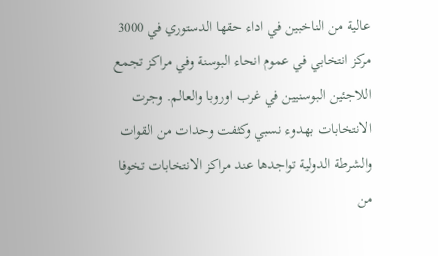عالية من الناخبين في اداء حقها الدستوري في 3000 مركز انتخابي في عموم انحاء البوسنة وفي مراكز تجمع اللاجئين البوسنيين في غرب اوروبا والعالم. وجرت الانتخابات بهدوء نسبي وكثفت وحدات من القوات والشرطة الدولية تواجدها عند مراكز الانتخابات تخوفا من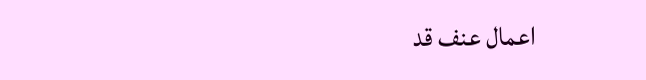اعمال عنف قد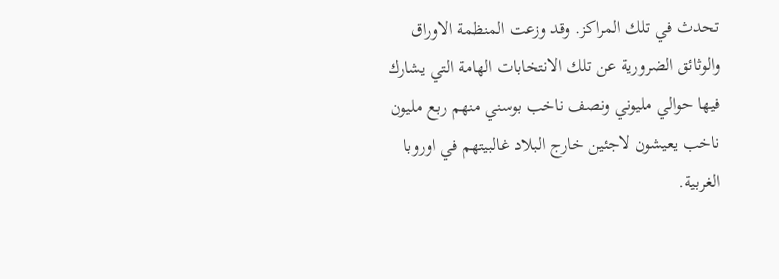تحدث في تلك المراكز. وقد وزعت المنظمة الاوراق والوثائق الضرورية عن تلك الانتخابات الهامة التي يشارك فيها حوالي مليوني ونصف ناخب بوسني منهم ربع مليون ناخب يعيشون لاجئين خارج البلاد غالبيتهم في اوروبا الغربية.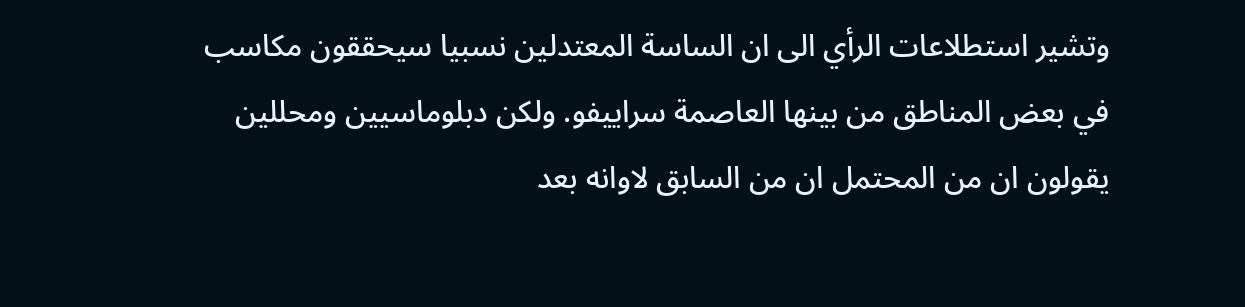وتشير استطلاعات الرأي الى ان الساسة المعتدلين نسبيا سيحققون مكاسب في بعض المناطق من بينها العاصمة سراييفو. ولكن دبلوماسيين ومحللين يقولون ان من المحتمل ان من السابق لاوانه بعد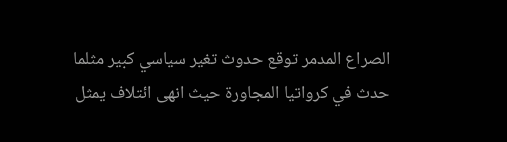الصراع المدمر توقع حدوث تغير سياسي كبير مثلما حدث في كرواتيا المجاورة حيث انهى ائتلاف يمثل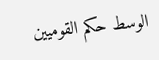الوسط حكم القوميين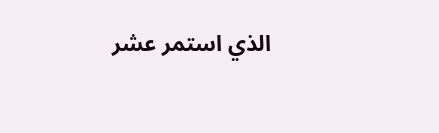الذي استمر عشر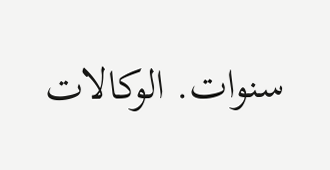سنوات. الوكالات